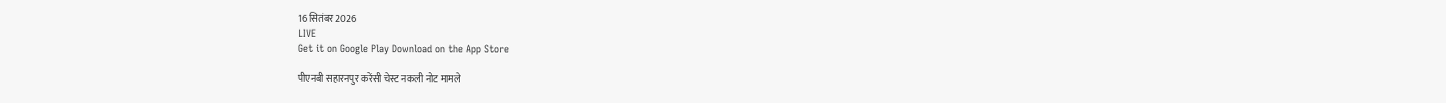16 सितंबर 2026
LIVE
Get it on Google Play Download on the App Store

पीएनबी सहारनपुर करेंसी चेस्ट नकली नोट मामले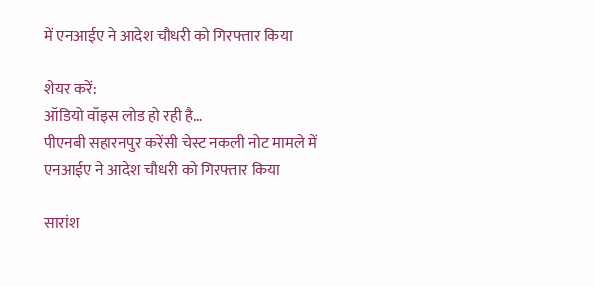में एनआईए ने आदेश चौधरी को गिरफ्तार किया

शेयर करें:
ऑडियो वॉइस लोड हो रही है…
पीएनबी सहारनपुर करेंसी चेस्ट नकली नोट मामले में एनआईए ने आदेश चौधरी को गिरफ्तार किया

सारांश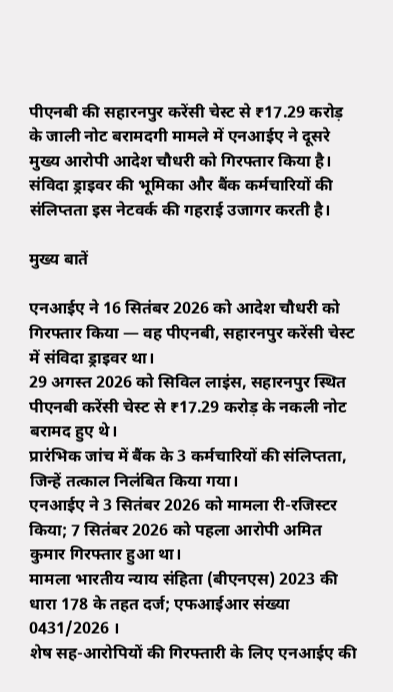पीएनबी की सहारनपुर करेंसी चेस्ट से ₹17.29 करोड़ के जाली नोट बरामदगी मामले में एनआईए ने दूसरे मुख्य आरोपी आदेश चौधरी को गिरफ्तार किया है। संविदा ड्राइवर की भूमिका और बैंक कर्मचारियों की संलिप्तता इस नेटवर्क की गहराई उजागर करती है।

मुख्य बातें

एनआईए ने 16 सितंबर 2026 को आदेश चौधरी को गिरफ्तार किया — वह पीएनबी, सहारनपुर करेंसी चेस्ट में संविदा ड्राइवर था।
29 अगस्त 2026 को सिविल लाइंस, सहारनपुर स्थित पीएनबी करेंसी चेस्ट से ₹17.29 करोड़ के नकली नोट बरामद हुए थे।
प्रारंभिक जांच में बैंक के 3 कर्मचारियों की संलिप्तता, जिन्हें तत्काल निलंबित किया गया।
एनआईए ने 3 सितंबर 2026 को मामला री-रजिस्टर किया; 7 सितंबर 2026 को पहला आरोपी अमित कुमार गिरफ्तार हुआ था।
मामला भारतीय न्याय संहिता (बीएनएस) 2023 की धारा 178 के तहत दर्ज; एफआईआर संख्या 0431/2026 ।
शेष सह-आरोपियों की गिरफ्तारी के लिए एनआईए की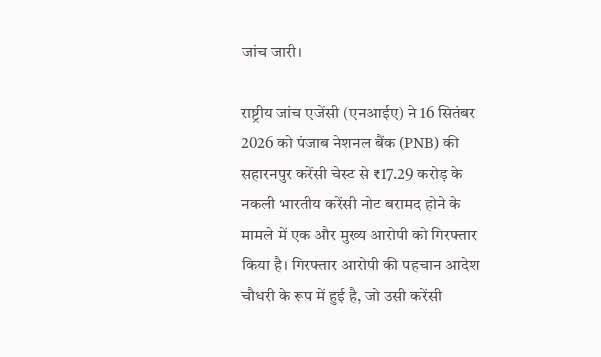जांच जारी।

राष्ट्रीय जांच एजेंसी (एनआईए) ने 16 सितंबर 2026 को पंजाब नेशनल बैंक (PNB) की सहारनपुर करेंसी चेस्ट से ₹17.29 करोड़ के नकली भारतीय करेंसी नोट बरामद होने के मामले में एक और मुख्य आरोपी को गिरफ्तार किया है। गिरफ्तार आरोपी की पहचान आदेश चौधरी के रूप में हुई है, जो उसी करेंसी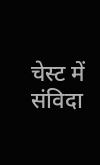चेस्ट में संविदा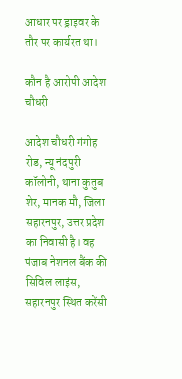आधार पर ड्राइवर के तौर पर कार्यरत था।

कौन है आरोपी आदेश चौधरी

आदेश चौधरी गंगोह रोड, न्यू नंदपुरी कॉलोनी, थाना कुतुब शेर, मानक मौ, जिला सहारनपुर, उत्तर प्रदेश का निवासी है। वह पंजाब नेशनल बैंक की सिविल लाइंस, सहारनपुर स्थित करेंसी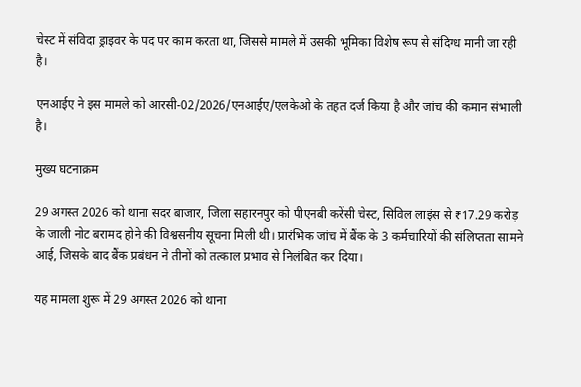चेस्ट में संविदा ड्राइवर के पद पर काम करता था, जिससे मामले में उसकी भूमिका विशेष रूप से संदिग्ध मानी जा रही है।

एनआईए ने इस मामले को आरसी-02/2026/एनआईए/एलकेओ के तहत दर्ज किया है और जांच की कमान संभाली है।

मुख्य घटनाक्रम

29 अगस्त 2026 को थाना सदर बाजार, जिला सहारनपुर को पीएनबी करेंसी चेस्ट, सिविल लाइंस से ₹17.29 करोड़ के जाली नोट बरामद होने की विश्वसनीय सूचना मिली थी। प्रारंभिक जांच में बैंक के 3 कर्मचारियों की संलिप्तता सामने आई, जिसके बाद बैंक प्रबंधन ने तीनों को तत्काल प्रभाव से निलंबित कर दिया।

यह मामला शुरू में 29 अगस्त 2026 को थाना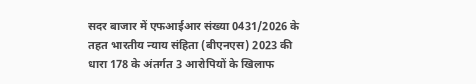सदर बाजार में एफआईआर संख्या 0431/2026 के तहत भारतीय न्याय संहिता (बीएनएस) 2023 की धारा 178 के अंतर्गत 3 आरोपियों के खिलाफ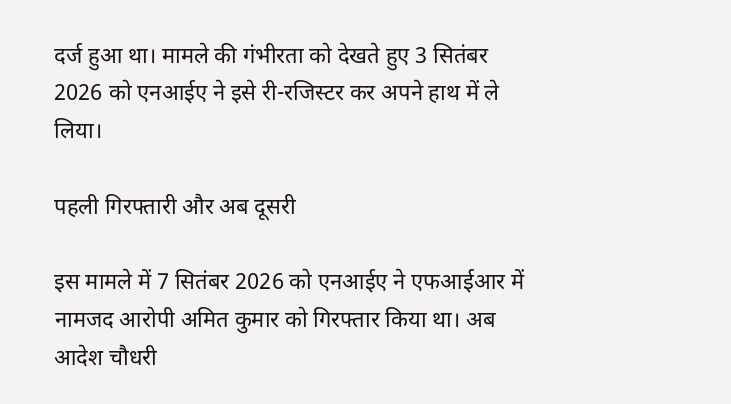दर्ज हुआ था। मामले की गंभीरता को देखते हुए 3 सितंबर 2026 को एनआईए ने इसे री-रजिस्टर कर अपने हाथ में ले लिया।

पहली गिरफ्तारी और अब दूसरी

इस मामले में 7 सितंबर 2026 को एनआईए ने एफआईआर में नामजद आरोपी अमित कुमार को गिरफ्तार किया था। अब आदेश चौधरी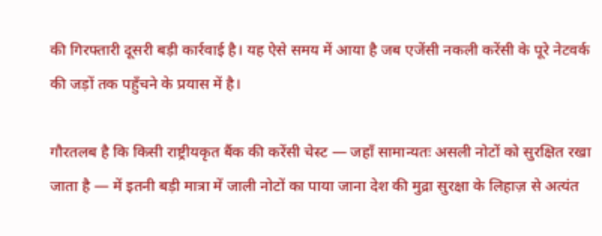की गिरफ्तारी दूसरी बड़ी कार्रवाई है। यह ऐसे समय में आया है जब एजेंसी नकली करेंसी के पूरे नेटवर्क की जड़ों तक पहुँचने के प्रयास में है।

गौरतलब है कि किसी राष्ट्रीयकृत बैंक की करेंसी चेस्ट — जहाँ सामान्यतः असली नोटों को सुरक्षित रखा जाता है — में इतनी बड़ी मात्रा में जाली नोटों का पाया जाना देश की मुद्रा सुरक्षा के लिहाज़ से अत्यंत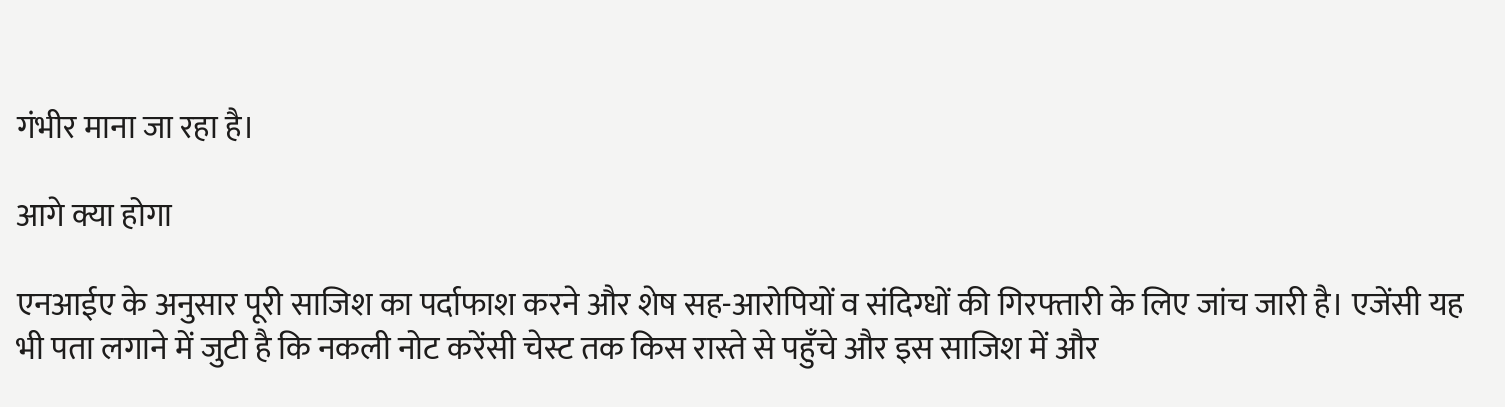गंभीर माना जा रहा है।

आगे क्या होगा

एनआईए के अनुसार पूरी साजिश का पर्दाफाश करने और शेष सह-आरोपियों व संदिग्धों की गिरफ्तारी के लिए जांच जारी है। एजेंसी यह भी पता लगाने में जुटी है कि नकली नोट करेंसी चेस्ट तक किस रास्ते से पहुँचे और इस साजिश में और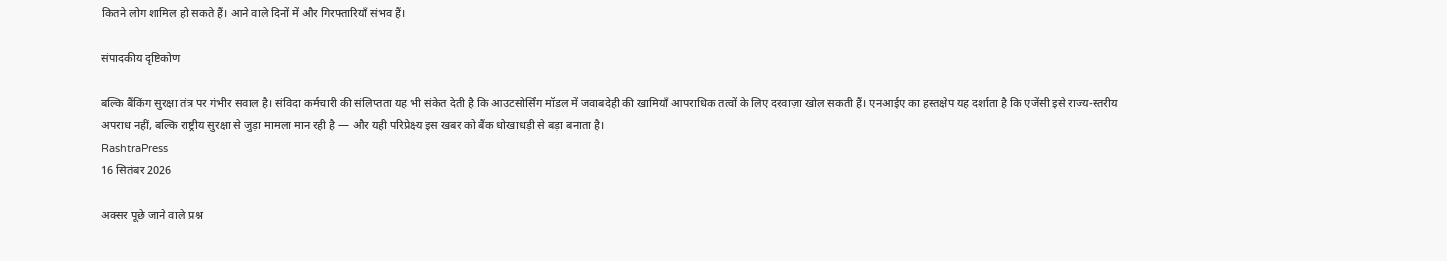कितने लोग शामिल हो सकते हैं। आने वाले दिनों में और गिरफ्तारियाँ संभव हैं।

संपादकीय दृष्टिकोण

बल्कि बैंकिंग सुरक्षा तंत्र पर गंभीर सवाल है। संविदा कर्मचारी की संलिप्तता यह भी संकेत देती है कि आउटसोर्सिंग मॉडल में जवाबदेही की खामियाँ आपराधिक तत्वों के लिए दरवाज़ा खोल सकती हैं। एनआईए का हस्तक्षेप यह दर्शाता है कि एजेंसी इसे राज्य-स्तरीय अपराध नहीं, बल्कि राष्ट्रीय सुरक्षा से जुड़ा मामला मान रही है — और यही परिप्रेक्ष्य इस खबर को बैंक धोखाधड़ी से बड़ा बनाता है।
RashtraPress
16 सितंबर 2026

अक्सर पूछे जाने वाले प्रश्न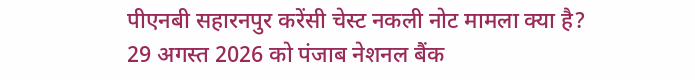पीएनबी सहारनपुर करेंसी चेस्ट नकली नोट मामला क्या है?
29 अगस्त 2026 को पंजाब नेशनल बैंक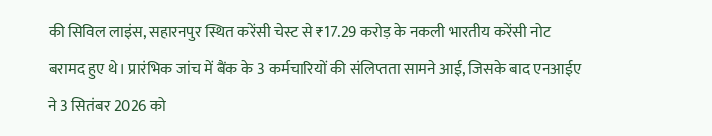की सिविल लाइंस, सहारनपुर स्थित करेंसी चेस्ट से ₹17.29 करोड़ के नकली भारतीय करेंसी नोट बरामद हुए थे। प्रारंभिक जांच में बैंक के 3 कर्मचारियों की संलिप्तता सामने आई, जिसके बाद एनआईए ने 3 सितंबर 2026 को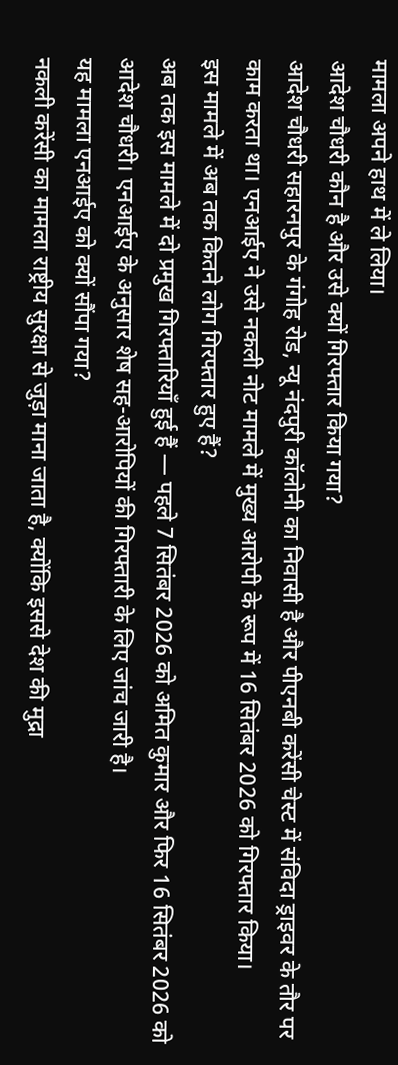मामला अपने हाथ में ले लिया।
आदेश चौधरी कौन है और उसे क्यों गिरफ्तार किया गया?
आदेश चौधरी सहारनपुर के गंगोह रोड, न्यू नंदपुरी कॉलोनी का निवासी है और पीएनबी करेंसी चेस्ट में संविदा ड्राइवर के तौर पर काम करता था। एनआईए ने उसे नकली नोट मामले में मुख्य आरोपी के रूप में 16 सितंबर 2026 को गिरफ्तार किया।
इस मामले में अब तक कितने लोग गिरफ्तार हुए हैं?
अब तक इस मामले में दो प्रमुख गिरफ्तारियाँ हुई हैं — पहले 7 सितंबर 2026 को अमित कुमार और फिर 16 सितंबर 2026 को आदेश चौधरी। एनआईए के अनुसार शेष सह-आरोपियों की गिरफ्तारी के लिए जांच जारी है।
यह मामला एनआईए को क्यों सौंपा गया?
नकली करेंसी का मामला राष्ट्रीय सुरक्षा से जुड़ा माना जाता है, क्योंकि इससे देश की मुद्रा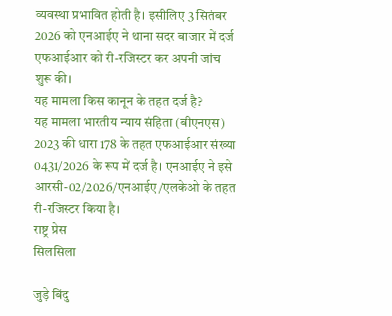व्यवस्था प्रभावित होती है। इसीलिए 3 सितंबर 2026 को एनआईए ने थाना सदर बाजार में दर्ज एफआईआर को री-रजिस्टर कर अपनी जांच शुरू की।
यह मामला किस कानून के तहत दर्ज है?
यह मामला भारतीय न्याय संहिता (बीएनएस) 2023 की धारा 178 के तहत एफआईआर संख्या 0431/2026 के रूप में दर्ज है। एनआईए ने इसे आरसी-02/2026/एनआईए/एलकेओ के तहत री-रजिस्टर किया है।
राष्ट्र प्रेस
सिलसिला

जुड़े बिंदु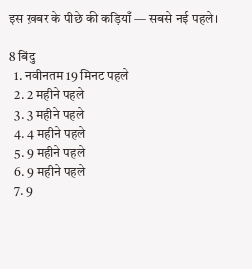इस ख़बर के पीछे की कड़ियाँ — सबसे नई पहले।

8 बिंदु
  1. नवीनतम 19 मिनट पहले
  2. 2 महीने पहले
  3. 3 महीने पहले
  4. 4 महीने पहले
  5. 9 महीने पहले
  6. 9 महीने पहले
  7. 9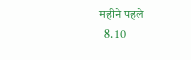महीने पहले
  8. 10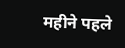महीने पहले